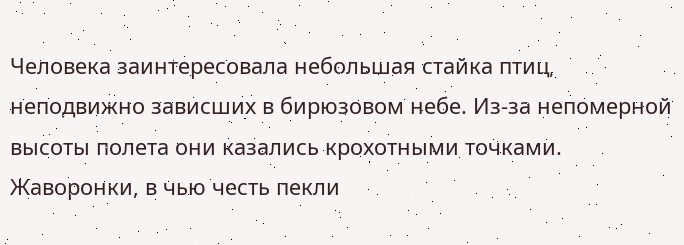Человека заинтересовала небольшая стайка птиц, неподвижно зависших в бирюзовом небе. Из-за непомерной высоты полета они казались крохотными точками. Жаворонки, в чью честь пекли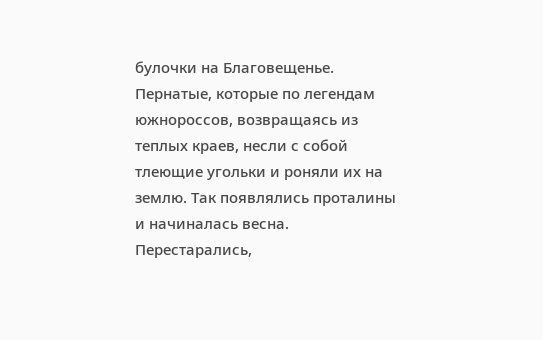булочки на Благовещенье. Пернатые, которые по легендам южнороссов, возвращаясь из теплых краев, несли с собой тлеющие угольки и роняли их на землю. Так появлялись проталины и начиналась весна. Перестарались,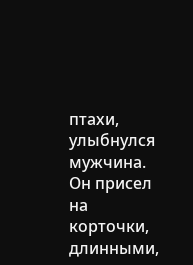птахи, улыбнулся мужчина. Он присел на корточки, длинными,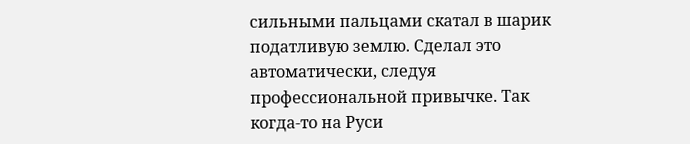сильными пальцами скатал в шарик податливую землю. Сделал это автоматически, следуя профессиональной привычке. Так когда-то на Руси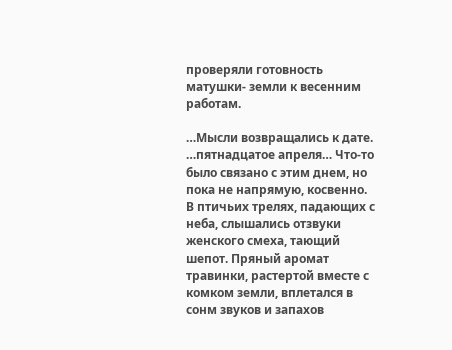проверяли готовность матушки- земли к весенним работам.

…Мысли возвращались к дате. …пятнадцатое апреля… Что-то было связано с этим днем, но пока не напрямую, косвенно. В птичьих трелях, падающих с неба, слышались отзвуки женского смеха, тающий шепот. Пряный аромат травинки, растертой вместе с комком земли, вплетался в сонм звуков и запахов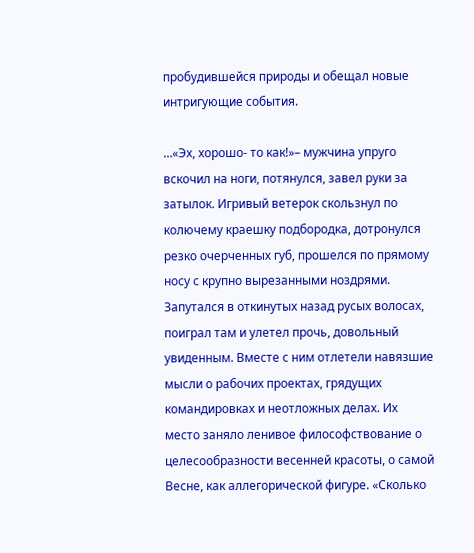пробудившейся природы и обещал новые интригующие события.

…«Эх, хорошо- то как!»– мужчина упруго вскочил на ноги, потянулся, завел руки за затылок. Игривый ветерок скользнул по колючему краешку подбородка, дотронулся резко очерченных губ, прошелся по прямому носу с крупно вырезанными ноздрями. Запутался в откинутых назад русых волосах, поиграл там и улетел прочь, довольный увиденным. Вместе с ним отлетели навязшие мысли о рабочих проектах, грядущих командировках и неотложных делах. Их место заняло ленивое философствование о целесообразности весенней красоты, о самой Весне, как аллегорической фигуре. «Сколько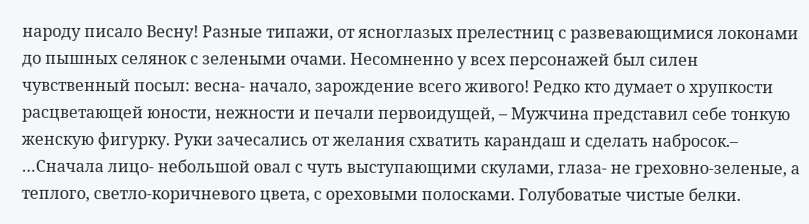народу писало Весну! Разные типажи, от ясноглазых прелестниц с развевающимися локонами до пышных селянок с зелеными очами. Несомненно у всех персонажей был силен чувственный посыл: весна- начало, зарождение всего живого! Редко кто думает о хрупкости расцветающей юности, нежности и печали первоидущей, – Мужчина представил себе тонкую женскую фигурку. Руки зачесались от желания схватить карандаш и сделать набросок.– …Сначала лицо- небольшой овал с чуть выступающими скулами, глаза- не греховно-зеленые, а теплого, светло-коричневого цвета, с ореховыми полосками. Голубоватые чистые белки.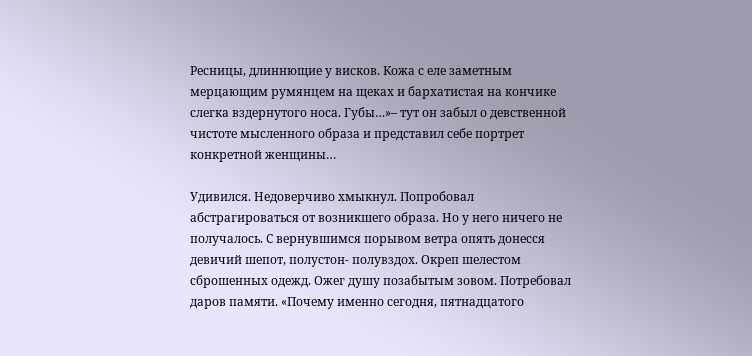Ресницы, длиннющие у висков. Кожа с еле заметным мерцающим румянцем на щеках и бархатистая на кончике слегка вздернутого носа. Губы…»– тут он забыл о девственной чистоте мысленного образа и представил себе портрет конкретной женщины…

Удивился. Недоверчиво хмыкнул. Попробовал абстрагироваться от возникшего образа. Но у него ничего не получалось. С вернувшимся порывом ветра опять донесся девичий шепот, полустон- полувздох. Окреп шелестом сброшенных одежд. Ожег душу позабытым зовом. Потребовал даров памяти. «Почему именно сегодня, пятнадцатого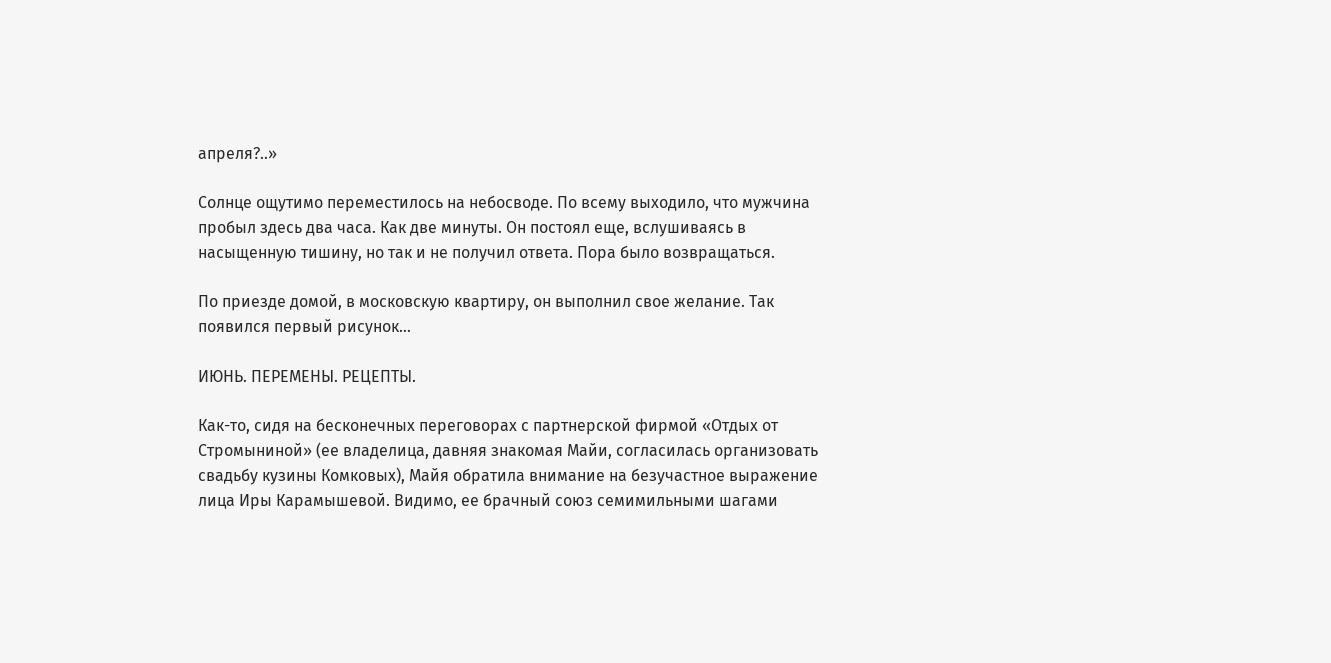апреля?..»

Солнце ощутимо переместилось на небосводе. По всему выходило, что мужчина пробыл здесь два часа. Как две минуты. Он постоял еще, вслушиваясь в насыщенную тишину, но так и не получил ответа. Пора было возвращаться.

По приезде домой, в московскую квартиру, он выполнил свое желание. Так появился первый рисунок…

ИЮНЬ. ПЕРЕМЕНЫ. РЕЦЕПТЫ.

Как-то, сидя на бесконечных переговорах с партнерской фирмой «Отдых от Стромыниной» (ее владелица, давняя знакомая Майи, согласилась организовать свадьбу кузины Комковых), Майя обратила внимание на безучастное выражение лица Иры Карамышевой. Видимо, ее брачный союз семимильными шагами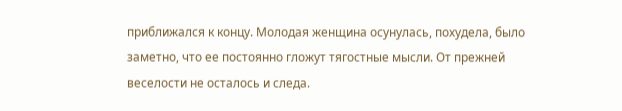приближался к концу. Молодая женщина осунулась, похудела, было заметно, что ее постоянно гложут тягостные мысли. От прежней веселости не осталось и следа.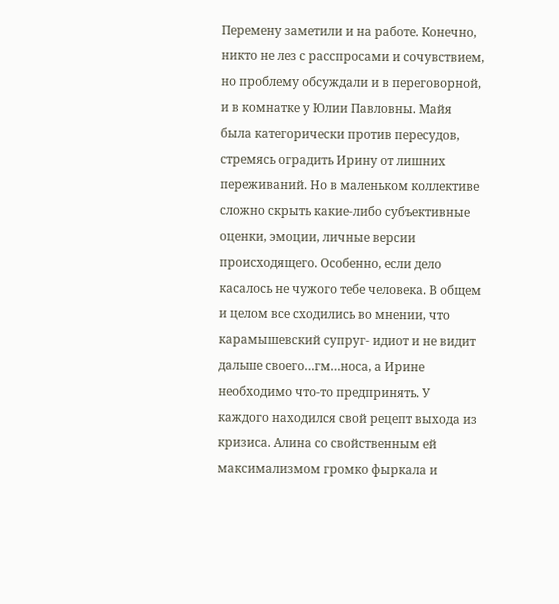Перемену заметили и на работе. Конечно, никто не лез с расспросами и сочувствием, но проблему обсуждали и в переговорной, и в комнатке у Юлии Павловны. Майя была категорически против пересудов, стремясь оградить Ирину от лишних переживаний. Но в маленьком коллективе сложно скрыть какие-либо субъективные оценки, эмоции, личные версии происходящего. Особенно, если дело касалось не чужого тебе человека. В общем и целом все сходились во мнении, что карамышевский супруг- идиот и не видит дальше своего…гм…носа, а Ирине необходимо что-то предпринять. У каждого находился свой рецепт выхода из кризиса. Алина со свойственным ей максимализмом громко фыркала и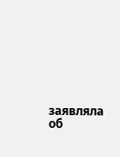заявляла об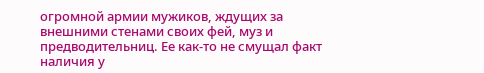огромной армии мужиков, ждущих за внешними стенами своих фей, муз и предводительниц. Ее как-то не смущал факт наличия у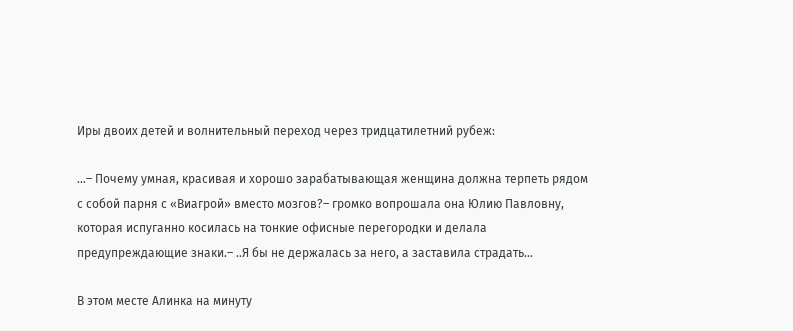Иры двоих детей и волнительный переход через тридцатилетний рубеж:

…– Почему умная, красивая и хорошо зарабатывающая женщина должна терпеть рядом с собой парня с «Виагрой» вместо мозгов?– громко вопрошала она Юлию Павловну, которая испуганно косилась на тонкие офисные перегородки и делала предупреждающие знаки.– ..Я бы не держалась за него, а заставила страдать…

В этом месте Алинка на минуту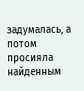задумалась, а потом просияла найденным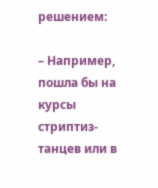решением:

– Например, пошла бы на курсы стриптиз-танцев или в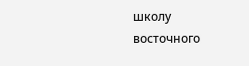школу восточного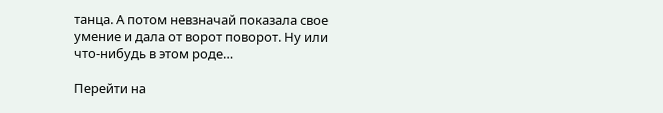танца. А потом невзначай показала свое умение и дала от ворот поворот. Ну или что-нибудь в этом роде…

Перейти на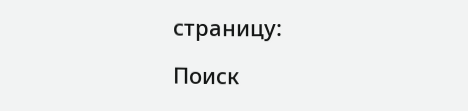страницу:

Поиск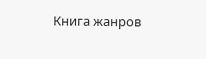Книга жанров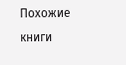Похожие книги